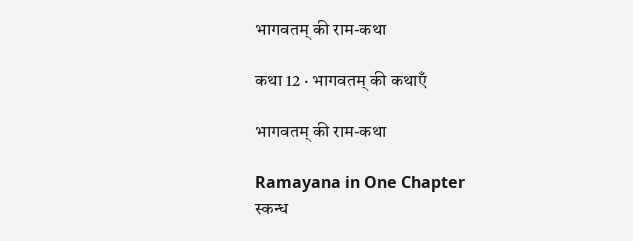भागवतम् की राम-कथा

कथा 12 · भागवतम् की कथाएँ

भागवतम् की राम-कथा

Ramayana in One Chapter
स्कन्ध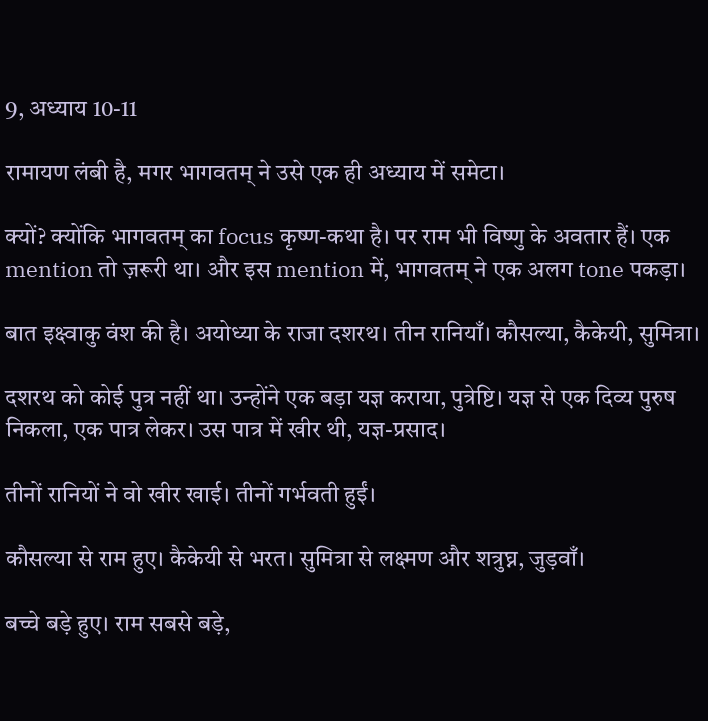9, अध्याय 10-11

रामायण लंबी है, मगर भागवतम् ने उसे एक ही अध्याय में समेटा।

क्यों? क्योंकि भागवतम् का focus कृष्ण-कथा है। पर राम भी विष्णु के अवतार हैं। एक mention तो ज़रूरी था। और इस mention में, भागवतम् ने एक अलग tone पकड़ा।

बात इक्ष्वाकु वंश की है। अयोध्या के राजा दशरथ। तीन रानियाँ। कौसल्या, कैकेयी, सुमित्रा।

दशरथ को कोई पुत्र नहीं था। उन्होंने एक बड़ा यज्ञ कराया, पुत्रेष्टि। यज्ञ से एक दिव्य पुरुष निकला, एक पात्र लेकर। उस पात्र में खीर थी, यज्ञ-प्रसाद।

तीनों रानियों ने वो खीर खाई। तीनों गर्भवती हुईं।

कौसल्या से राम हुए। कैकेयी से भरत। सुमित्रा से लक्ष्मण और शत्रुघ्न, जुड़वाँ।

बच्चे बड़े हुए। राम सबसे बड़े,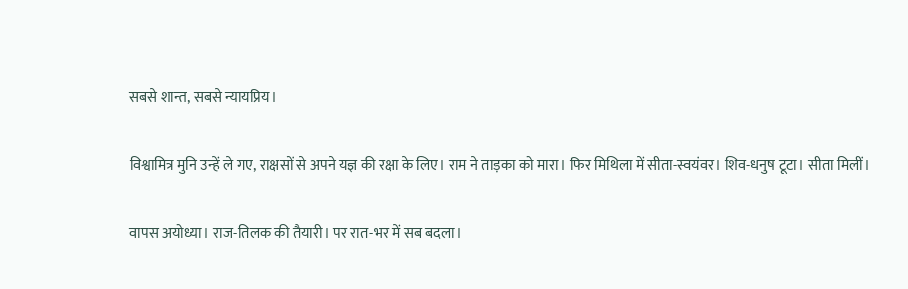सबसे शान्त, सबसे न्यायप्रिय।

विश्वामित्र मुनि उन्हें ले गए, राक्षसों से अपने यज्ञ की रक्षा के लिए। राम ने ताड़का को मारा। फिर मिथिला में सीता-स्वयंवर। शिव-धनुष टूटा। सीता मिलीं।

वापस अयोध्या। राज-तिलक की तैयारी। पर रात-भर में सब बदला।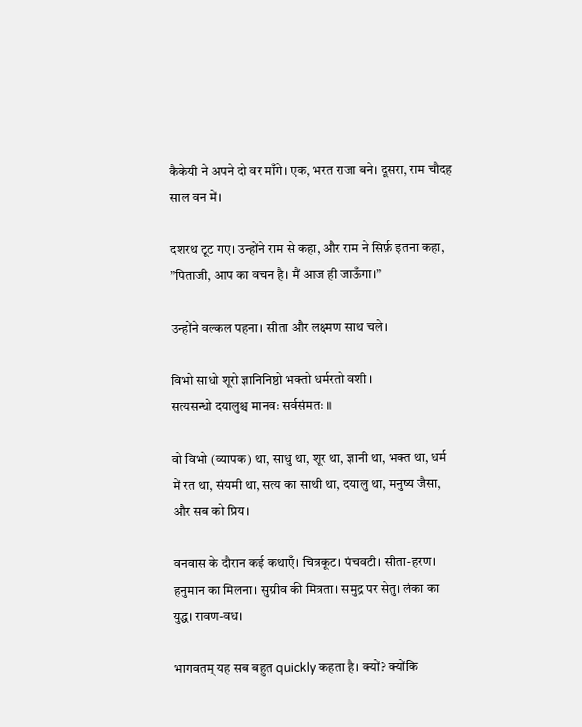कैकेयी ने अपने दो वर माँगे। एक, भरत राजा बने। दूसरा, राम चौदह साल वन में।

दशरथ टूट गए। उन्होंने राम से कहा, और राम ने सिर्फ़ इतना कहा, ”पिताजी, आप का वचन है। मैं आज ही जाऊँगा।”

उन्होंने वल्कल पहना। सीता और लक्ष्मण साथ चले।

विभो साधो शूरो ज्ञानिनिष्ठो भक्तो धर्मरतो वशी ।
सत्यसन्धो दयालुश्च मानवः सर्वसंमतः ॥

वो विभो (व्यापक) था, साधु था, शूर था, ज्ञानी था, भक्त था, धर्म में रत था, संयमी था, सत्य का साथी था, दयालु था, मनुष्य जैसा, और सब को प्रिय।

वनवास के दौरान कई कथाएँ। चित्रकूट। पंचवटी। सीता-हरण। हनुमान का मिलना। सुग्रीव की मित्रता। समुद्र पर सेतु। लंका का युद्ध। रावण-वध।

भागवतम् यह सब बहुत quickly कहता है। क्यों? क्योंकि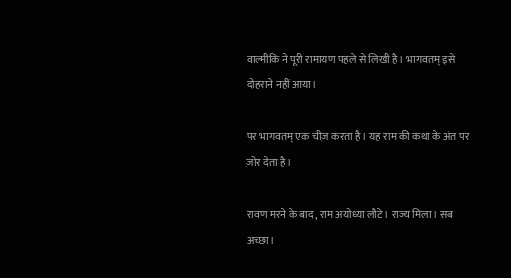वाल्मीकि ने पूरी रामायण पहले से लिखी है। भागवतम् इसे दोहराने नहीं आया।

पर भागवतम् एक चीज़ करता है। यह राम की कथा के अंत पर ज़ोर देता है।

रावण मरने के बाद, राम अयोध्या लौटे। राज्य मिला। सब अच्छा।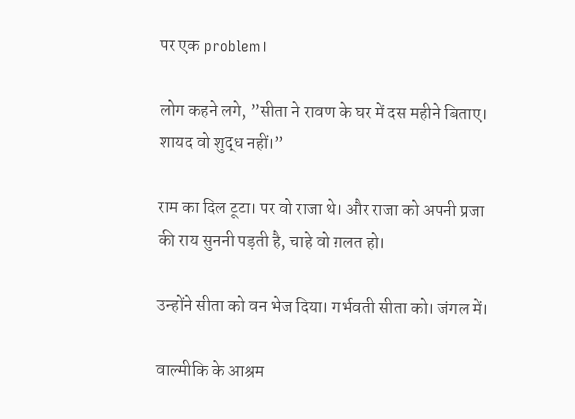पर एक problem।

लोग कहने लगे, ”सीता ने रावण के घर में दस महीने बिताए। शायद वो शुद्ध नहीं।”

राम का दिल टूटा। पर वो राजा थे। और राजा को अपनी प्रजा की राय सुननी पड़ती है, चाहे वो ग़लत हो।

उन्होंने सीता को वन भेज दिया। गर्भवती सीता को। जंगल में।

वाल्मीकि के आश्रम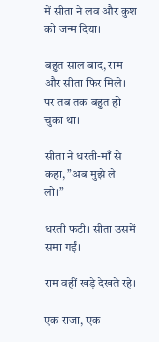में सीता ने लव और कुश को जन्म दिया।

बहुत साल बाद, राम और सीता फिर मिले। पर तब तक बहुत हो चुका था।

सीता ने धरती-माँ से कहा, ”अब मुझे ले लो।”

धरती फटी। सीता उसमें समा गईं।

राम वहीं खड़े देखते रहे।

एक राजा, एक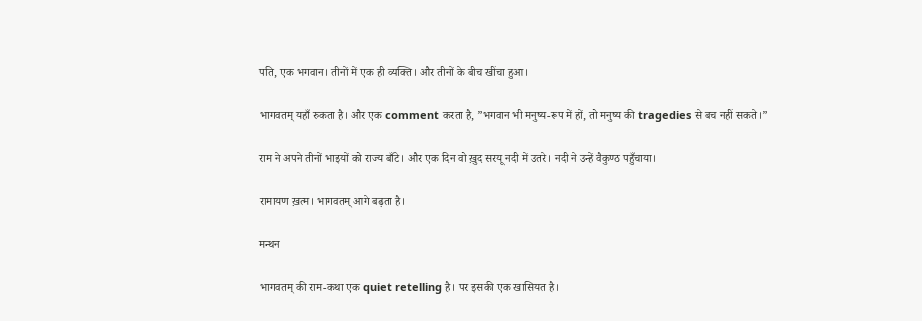पति, एक भगवान। तीनों में एक ही व्यक्ति। और तीनों के बीच खींचा हुआ।

भागवतम् यहाँ रुकता है। और एक comment करता है, ”भगवान भी मनुष्य-रूप में हों, तो मनुष्य की tragedies से बच नहीं सकते।”

राम ने अपने तीनों भाइयों को राज्य बाँटे। और एक दिन वो ख़ुद सरयू नदी में उतरे। नदी ने उन्हें वैकुण्ठ पहुँचाया।

रामायण ख़त्म। भागवतम् आगे बढ़ता है।

मन्थन

भागवतम् की राम-कथा एक quiet retelling है। पर इसकी एक खासियत है।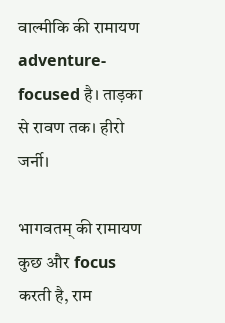वाल्मीकि की रामायण adventure-focused है। ताड़का से रावण तक। हीरो जर्नी।

भागवतम् की रामायण कुछ और focus करती है, राम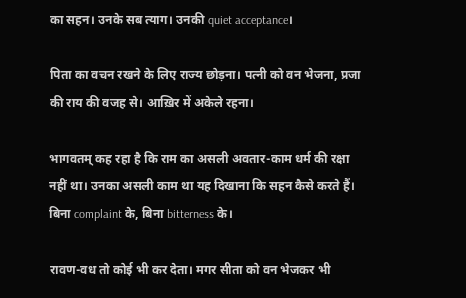का सहन। उनके सब त्याग। उनकी quiet acceptance।

पिता का वचन रखने के लिए राज्य छोड़ना। पत्नी को वन भेजना, प्रजा की राय की वजह से। आख़िर में अकेले रहना।

भागवतम् कह रहा है कि राम का असली अवतार-काम धर्म की रक्षा नहीं था। उनका असली काम था यह दिखाना कि सहन कैसे करते हैं। बिना complaint के, बिना bitterness के।

रावण-वध तो कोई भी कर देता। मगर सीता को वन भेजकर भी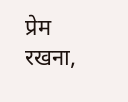प्रेम रखना,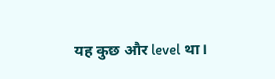यह कुछ और level था।